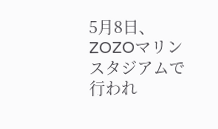5月8日、ZOZOマリンスタジアムで行われ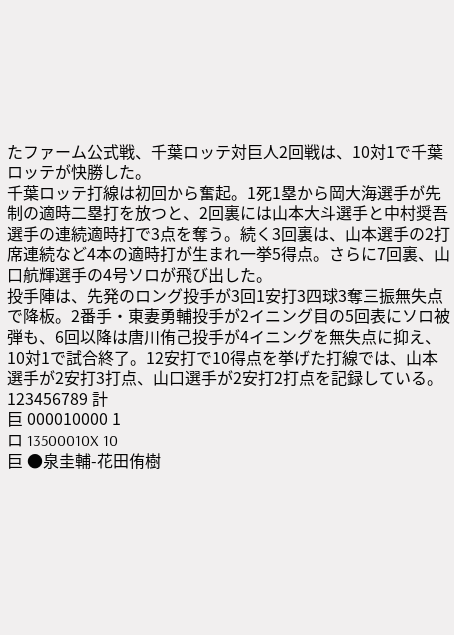たファーム公式戦、千葉ロッテ対巨人2回戦は、10対1で千葉ロッテが快勝した。
千葉ロッテ打線は初回から奮起。1死1塁から岡大海選手が先制の適時二塁打を放つと、2回裏には山本大斗選手と中村奨吾選手の連続適時打で3点を奪う。続く3回裏は、山本選手の2打席連続など4本の適時打が生まれ一挙5得点。さらに7回裏、山口航輝選手の4号ソロが飛び出した。
投手陣は、先発のロング投手が3回1安打3四球3奪三振無失点で降板。2番手・東妻勇輔投手が2イニング目の5回表にソロ被弾も、6回以降は唐川侑己投手が4イニングを無失点に抑え、10対1で試合終了。12安打で10得点を挙げた打線では、山本選手が2安打3打点、山口選手が2安打2打点を記録している。
123456789 計
巨 000010000 1
ロ 13500010X 10
巨 ●泉圭輔-花田侑樹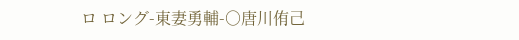ロ ロング-東妻勇輔-○唐川侑己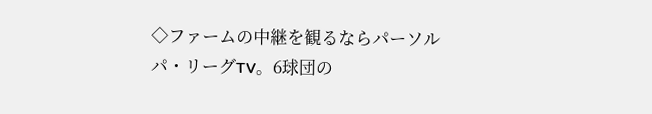◇ファームの中継を観るならパーソル パ・リーグTV。6球団の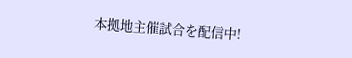本拠地主催試合を配信中!